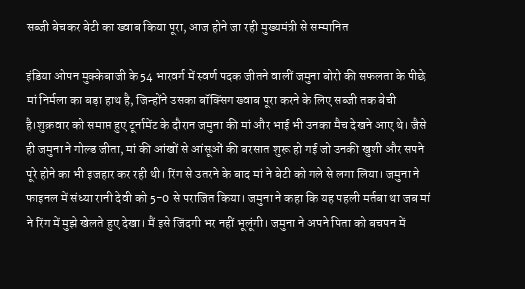सब्जी बेचकर बेटी का ख्वाब किया पूरा, आज होने जा रही मुख्यमंत्री से सम्मानित

इंडिया ओपन मुक्केबाजी के 54 भारवर्ग में स्वर्ण पदक जीतने वालीं जमुना बोरो की सफलता के पीछे मां निर्मला का बड़ा हाथ है, जिन्होंने उसका बॉक्सिंग ख्वाब पूरा करने के लिए सब्जी तक बेची है।शुक्रवार को समाप्त हुए टूर्नामेंट के दौरान जमुना की मां और भाई भी उनका मैच देखने आए थे। जैसे ही जमुना ने गोल्ड जीता, मां की आंखों से आंसूओं की बरसात शुरू हो गई जो उनकी खुशी और सपने पूरे होने का भी इजहार कर रही थी। रिंग से उतरने के बाद मां ने बेटी को गले से लगा लिया। जमुना ने फाइनल में संध्या रानी देवी को 5-0 से पराजित किया। जमुना ने कहा कि यह पहली मर्तबा था जब मां ने रिंग में मुझे खेलते हुए देखा। मैं इसे जिंदगी भर नहीं भूलूंगी। जमुना ने अपने पिता को बचपन में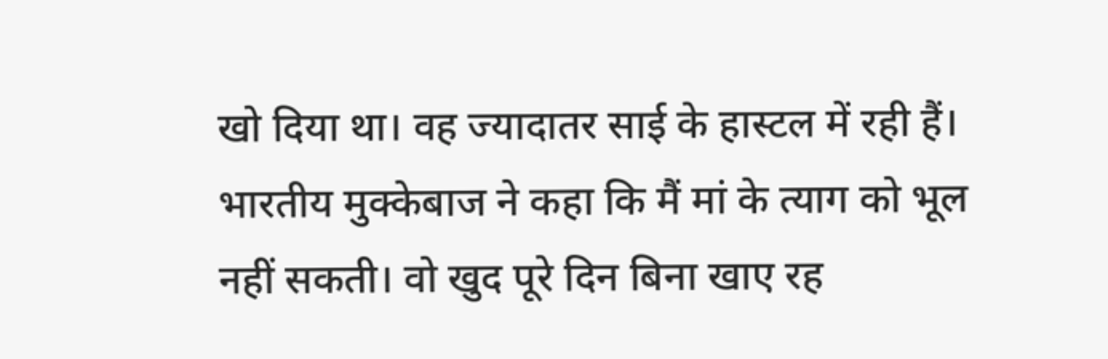खो दिया था। वह ज्यादातर साई के हास्टल में रही हैं। भारतीय मुक्केबाज ने कहा कि मैं मां के त्याग को भूल नहीं सकती। वो खुद पूरे दिन बिना खाए रह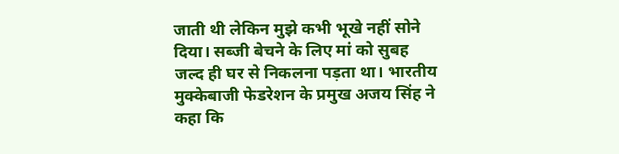जाती थी लेकिन मुझे कभी भूखे नहीं सोने दिया। सब्जी बेचने के लिए मां को सुबह जल्द ही घर से निकलना पड़ता था। भारतीय मुक्केबाजी फेडरेशन के प्रमुख अजय सिंह ने कहा कि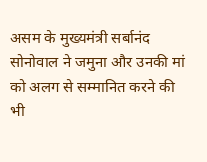असम के मुख्यमंत्री सर्बानंद सोनोवाल ने जमुना और उनकी मां को अलग से सम्मानित करने की भी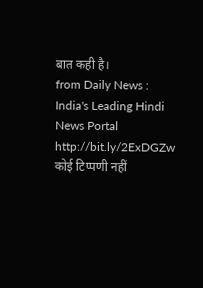बात कही है।
from Daily News : India's Leading Hindi News Portal http://bit.ly/2ExDGZw
कोई टिप्पणी नहीं